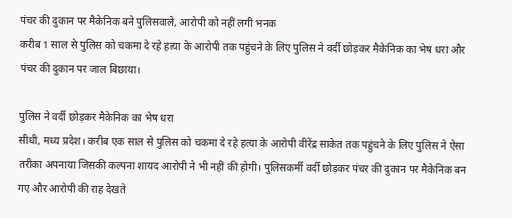पंचर की दुकान पर मैकेनिक बने पुलिसवाले, आरोपी को नहीं लगी भनक
करीब 1 साल से पुलिस को चकमा दे रहे हत्या के आरोपी तक पहुंचने के लिए पुलिस ने वर्दी छोड़कर मैकेनिक का भेष धरा और पंचर की दुकान पर जाल बिछाया।

पुलिस ने वर्दी छोड़कर मैकेनिक का भेष धरा
सीधी, मध्य प्रदेश। करीब एक साल से पुलिस को चकमा दे रहे हत्या के आरोपी वीरेंद्र साकेत तक पहुंचने के लिए पुलिस ने ऐसा तरीका अपनाया जिसकी कल्पना शायद आरोपी ने भी नहीं की होगी। पुलिसकर्मी वर्दी छोड़कर पंचर की दुकान पर मैकेनिक बन गए और आरोपी की राह देखते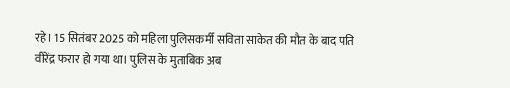रहे। 15 सितंबर 2025 को महिला पुलिसकर्मी सविता साकेत की मौत के बाद पति वीरेंद्र फरार हो गया था। पुलिस के मुताबिक अब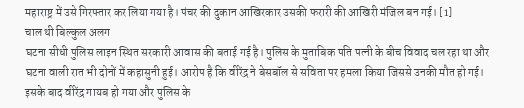महाराष्ट्र में उसे गिरफ्तार कर लिया गया है। पंचर की दुकान आखिरकार उसकी फरारी की आखिरी मंजिल बन गई। [1]
चाल थी बिल्कुल अलग
घटना सीधी पुलिस लाइन स्थित सरकारी आवास की बताई गई है। पुलिस के मुताबिक पति पत्नी के बीच विवाद चल रहा था और घटना वाली रात भी दोनों में कहासुनी हुई। आरोप है कि वीरेंद्र ने बेसबॉल से सविता पर हमला किया जिससे उनकी मौत हो गई। इसके बाद वीरेंद्र गायब हो गया और पुलिस के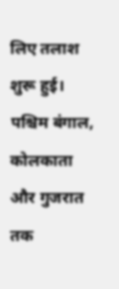लिए तलाश शुरू हुई। पश्चिम बंगाल, कोलकाता और गुजरात तक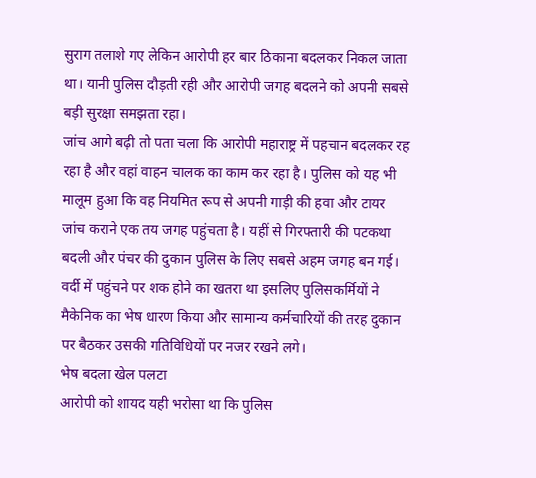सुराग तलाशे गए लेकिन आरोपी हर बार ठिकाना बदलकर निकल जाता था। यानी पुलिस दौड़ती रही और आरोपी जगह बदलने को अपनी सबसे बड़ी सुरक्षा समझता रहा।
जांच आगे बढ़ी तो पता चला कि आरोपी महाराष्ट्र में पहचान बदलकर रह रहा है और वहां वाहन चालक का काम कर रहा है। पुलिस को यह भी मालूम हुआ कि वह नियमित रूप से अपनी गाड़ी की हवा और टायर जांच कराने एक तय जगह पहुंचता है। यहीं से गिरफ्तारी की पटकथा बदली और पंचर की दुकान पुलिस के लिए सबसे अहम जगह बन गई। वर्दी में पहुंचने पर शक होने का खतरा था इसलिए पुलिसकर्मियों ने मैकेनिक का भेष धारण किया और सामान्य कर्मचारियों की तरह दुकान पर बैठकर उसकी गतिविधियों पर नजर रखने लगे।
भेष बदला खेल पलटा
आरोपी को शायद यही भरोसा था कि पुलिस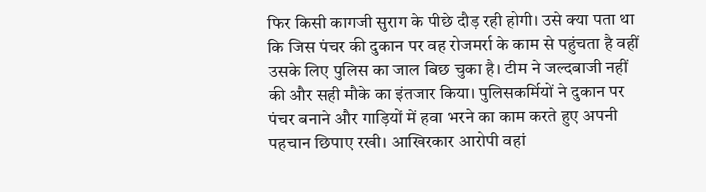फिर किसी कागजी सुराग के पीछे दौड़ रही होगी। उसे क्या पता था कि जिस पंचर की दुकान पर वह रोजमर्रा के काम से पहुंचता है वहीं उसके लिए पुलिस का जाल बिछ चुका है। टीम ने जल्दबाजी नहीं की और सही मौके का इंतजार किया। पुलिसकर्मियों ने दुकान पर पंचर बनाने और गाड़ियों में हवा भरने का काम करते हुए अपनी पहचान छिपाए रखी। आखिरकार आरोपी वहां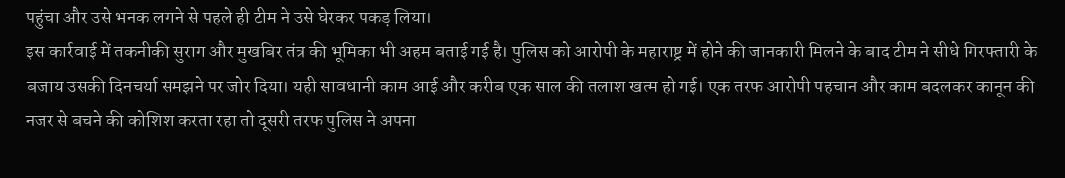पहुंचा और उसे भनक लगने से पहले ही टीम ने उसे घेरकर पकड़ लिया।
इस कार्रवाई में तकनीकी सुराग और मुखबिर तंत्र की भूमिका भी अहम बताई गई है। पुलिस को आरोपी के महाराष्ट्र में होने की जानकारी मिलने के बाद टीम ने सीधे गिरफ्तारी के बजाय उसकी दिनचर्या समझने पर जोर दिया। यही सावधानी काम आई और करीब एक साल की तलाश खत्म हो गई। एक तरफ आरोपी पहचान और काम बदलकर कानून की नजर से बचने की कोशिश करता रहा तो दूसरी तरफ पुलिस ने अपना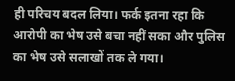ही परिचय बदल लिया। फर्क इतना रहा कि आरोपी का भेष उसे बचा नहीं सका और पुलिस का भेष उसे सलाखों तक ले गया।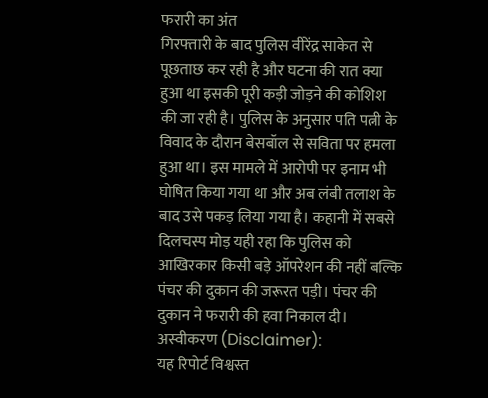फरारी का अंत
गिरफ्तारी के बाद पुलिस वीरेंद्र साकेत से पूछताछ कर रही है और घटना की रात क्या हुआ था इसकी पूरी कड़ी जोड़ने की कोशिश की जा रही है। पुलिस के अनुसार पति पत्नी के विवाद के दौरान बेसबॉल से सविता पर हमला हुआ था। इस मामले में आरोपी पर इनाम भी घोषित किया गया था और अब लंबी तलाश के बाद उसे पकड़ लिया गया है। कहानी में सबसे दिलचस्प मोड़ यही रहा कि पुलिस को आखिरकार किसी बड़े ऑपरेशन की नहीं बल्कि पंचर की दुकान की जरूरत पड़ी। पंचर की दुकान ने फरारी की हवा निकाल दी।
अस्वीकरण (Disclaimer):
यह रिपोर्ट विश्वस्त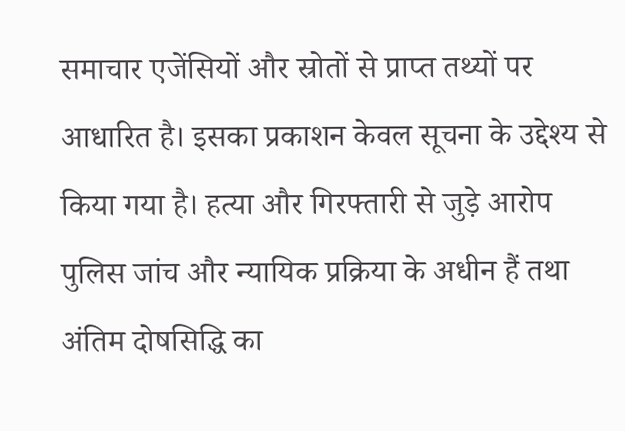समाचार एजेंसियों और स्रोतों से प्राप्त तथ्यों पर आधारित है। इसका प्रकाशन केवल सूचना के उद्देश्य से किया गया है। हत्या और गिरफ्तारी से जुड़े आरोप पुलिस जांच और न्यायिक प्रक्रिया के अधीन हैं तथा अंतिम दोषसिद्धि का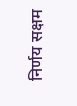निर्णय सक्षम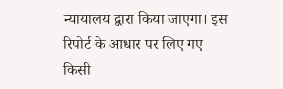न्यायालय द्वारा किया जाएगा। इस रिपोर्ट के आधार पर लिए गए किसी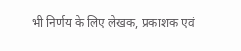भी निर्णय के लिए लेखक, प्रकाशक एवं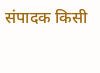संपादक किसी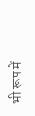भी रूप में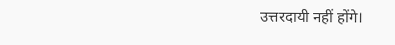उत्तरदायी नहीं होंगे।